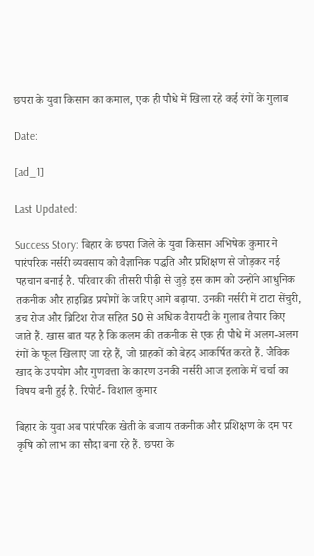छपरा के युवा किसान का कमाल, एक ही पौधे में खिला रहे कई रंगों के गुलाब

Date:

[ad_1]

Last Updated:

Success Story: बिहार के छपरा जिले के युवा किसान अभिषेक कुमार ने पारंपरिक नर्सरी व्यवसाय को वैज्ञानिक पद्धति और प्रशिक्षण से जोड़कर नई पहचान बनाई है. परिवार की तीसरी पीढ़ी से जुड़े इस काम को उन्होंने आधुनिक तकनीक और हाइब्रिड प्रयोगों के जरिए आगे बढ़ाया. उनकी नर्सरी में टाटा सेंचुरी, डच रोज और ब्रिटिश रोज सहित 50 से अधिक वैरायटी के गुलाब तैयार किए जाते हैं. खास बात यह है कि कलम की तकनीक से एक ही पौधे में अलग-अलग रंगों के फूल खिलाए जा रहे हैं, जो ग्राहकों को बेहद आकर्षित करते हैं. जैविक खाद के उपयोग और गुणवत्ता के कारण उनकी नर्सरी आज इलाके में चर्चा का विषय बनी हुई है. रिपोर्ट- विशाल कुमार

बिहार के युवा अब पारंपरिक खेती के बजाय तकनीक और प्रशिक्षण के दम पर कृषि को लाभ का सौदा बना रहे हैं. छपरा के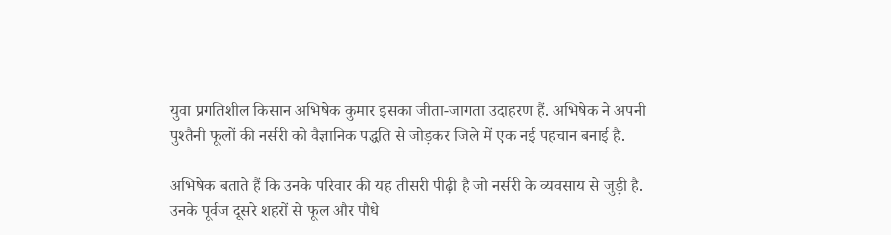युवा प्रगतिशील किसान अभिषेक कुमार इसका जीता-जागता उदाहरण हैं. अभिषेक ने अपनी पुश्तैनी फूलों की नर्सरी को वैज्ञानिक पद्धति से जोड़कर जिले में एक नई पहचान बनाई है.

अभिषेक बताते हैं कि उनके परिवार की यह तीसरी पीढ़ी है जो नर्सरी के व्यवसाय से जुड़ी है. उनके पूर्वज दूसरे शहरों से फूल और पौधे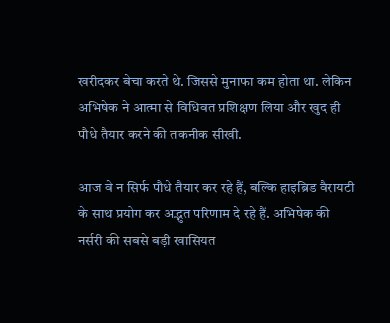खरीदकर बेचा करते थे. जिससे मुनाफा कम होता था. लेकिन अभिषेक ने आत्मा से विधिवत प्रशिक्षण लिया और खुद ही पौधे तैयार करने की तकनीक सीखी.

आज वे न सिर्फ पौधे तैयार कर रहे हैं, बल्कि हाइब्रिड वैरायटी के साथ प्रयोग कर अद्भुत परिणाम दे रहे हैं. अभिषेक की नर्सरी की सबसे बड़ी खासियत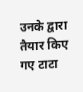उनके द्वारा तैयार किए गए टाटा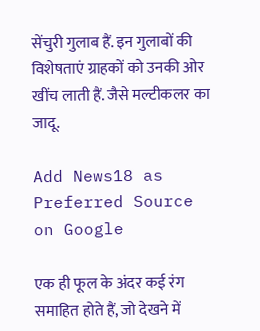सेंचुरी गुलाब हैं. इन गुलाबों की विशेषताएं ग्राहकों को उनकी ओर खींच लाती हैं. जैसे मल्टीकलर का जादू.

Add News18 as
Preferred Source on Google

एक ही फूल के अंदर कई रंग समाहित होते हैं, जो देखने में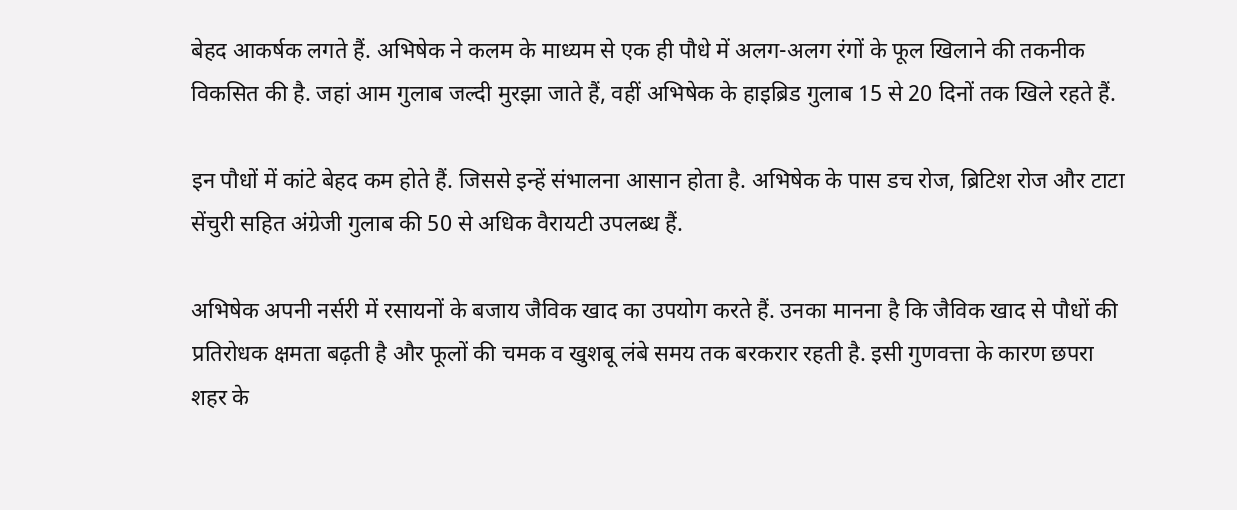बेहद आकर्षक लगते हैं. अभिषेक ने कलम के माध्यम से एक ही पौधे में अलग-अलग रंगों के फूल खिलाने की तकनीक विकसित की है. जहां आम गुलाब जल्दी मुरझा जाते हैं, वहीं अभिषेक के हाइब्रिड गुलाब 15 से 20 दिनों तक खिले रहते हैं.

इन पौधों में कांटे बेहद कम होते हैं. जिससे इन्हें संभालना आसान होता है. अभिषेक के पास डच रोज, ब्रिटिश रोज और टाटा सेंचुरी सहित अंग्रेजी गुलाब की 50 से अधिक वैरायटी उपलब्ध हैं.

अभिषेक अपनी नर्सरी में रसायनों के बजाय जैविक खाद का उपयोग करते हैं. उनका मानना है कि जैविक खाद से पौधों की प्रतिरोधक क्षमता बढ़ती है और फूलों की चमक व खुशबू लंबे समय तक बरकरार रहती है. इसी गुणवत्ता के कारण छपरा शहर के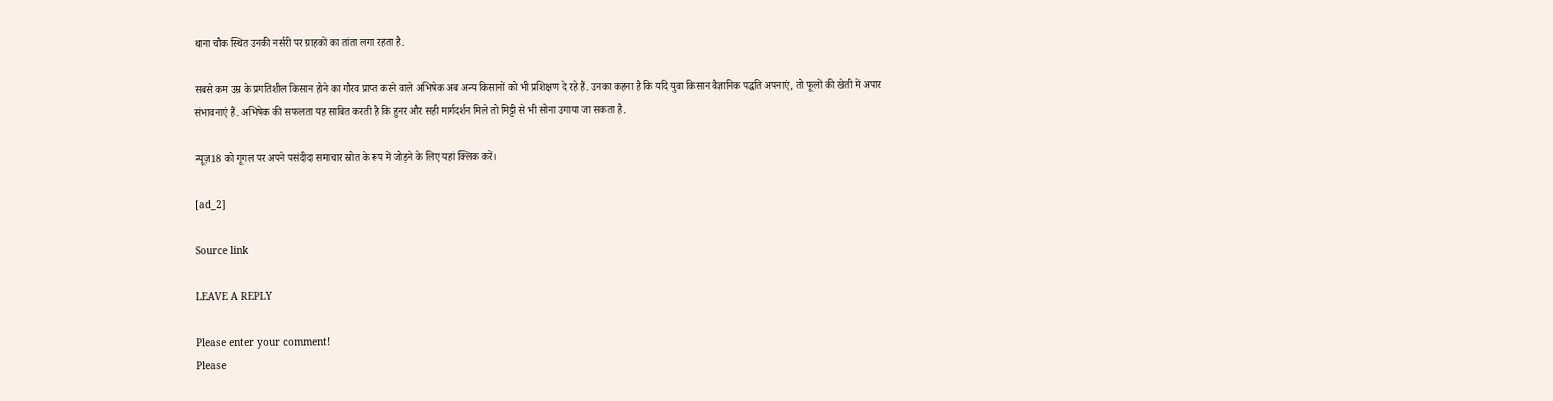थाना चौक स्थित उनकी नर्सरी पर ग्राहकों का तांता लगा रहता है.

सबसे कम उम्र के प्रगतिशील किसान होने का गौरव प्राप्त करने वाले अभिषेक अब अन्य किसानों को भी प्रशिक्षण दे रहे हैं. उनका कहना है कि यदि युवा किसान वैज्ञानिक पद्धति अपनाएं, तो फूलों की खेती में अपार संभावनाएं हैं. अभिषेक की सफलता यह साबित करती है कि हुनर और सही मार्गदर्शन मिले तो मिट्टी से भी सोना उगाया जा सकता है.

न्यूज़18 को गूगल पर अपने पसंदीदा समाचार स्रोत के रूप में जोड़ने के लिए यहां क्लिक करें।

[ad_2]

Source link

LEAVE A REPLY

Please enter your comment!
Please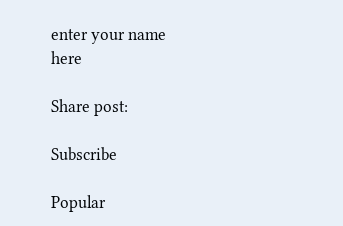enter your name here

Share post:

Subscribe

Popular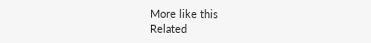More like this
Related